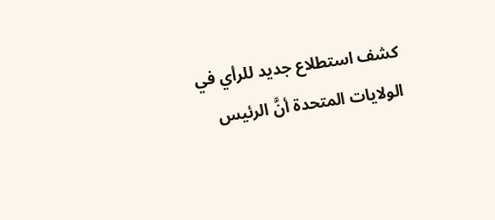كشف استطلاع جديد للرأي في الولايات المتحدة أنَّ الرئيس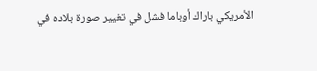الأمريكي باراك أوباما فشل في تغيير صورة بلاده في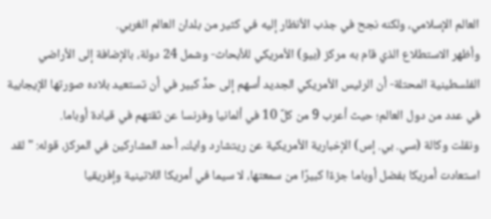العالم الإسلامي، ولكنه نجح في جذب الأنظار إليه في كثير من بلدان العالم الغربي.
وأظهر الاستطلاع الذي قام به مركز (بيو) الأمريكي للأبحاث- وشمل 24 دولة، بالإضافة إلى الأراضي الفلسطينية المحتلة- أن الرئيس الأمريكي الجديد أسهم إلى حدٍّ كبير في أن تستعيد بلاده صورتها الإيجابية في عدد من دول العالم؛ حيث أعرب 9 من كلِّ 10 في ألمانيا وفرنسا عن ثقتهم في قيادة أوباما.
ونقلت وكالة (سي. بي. إس) الإخبارية الأمريكية عن ريتشارد وايك، أحد المشاركين في المركز، قوله: "لقد استعادت أمريكا بفضل أوباما جزءًا كبيرًا من سمعتها، لا سيما في أمريكا اللاتينية وإفريقيا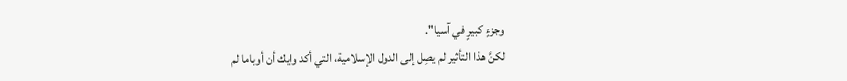وجزءٍ كبيرٍ في آسيا".
لكنَّ هذا التأثير لم يصِل إلى الدول الإسلامية، التي أكد وايك أن أوباما لم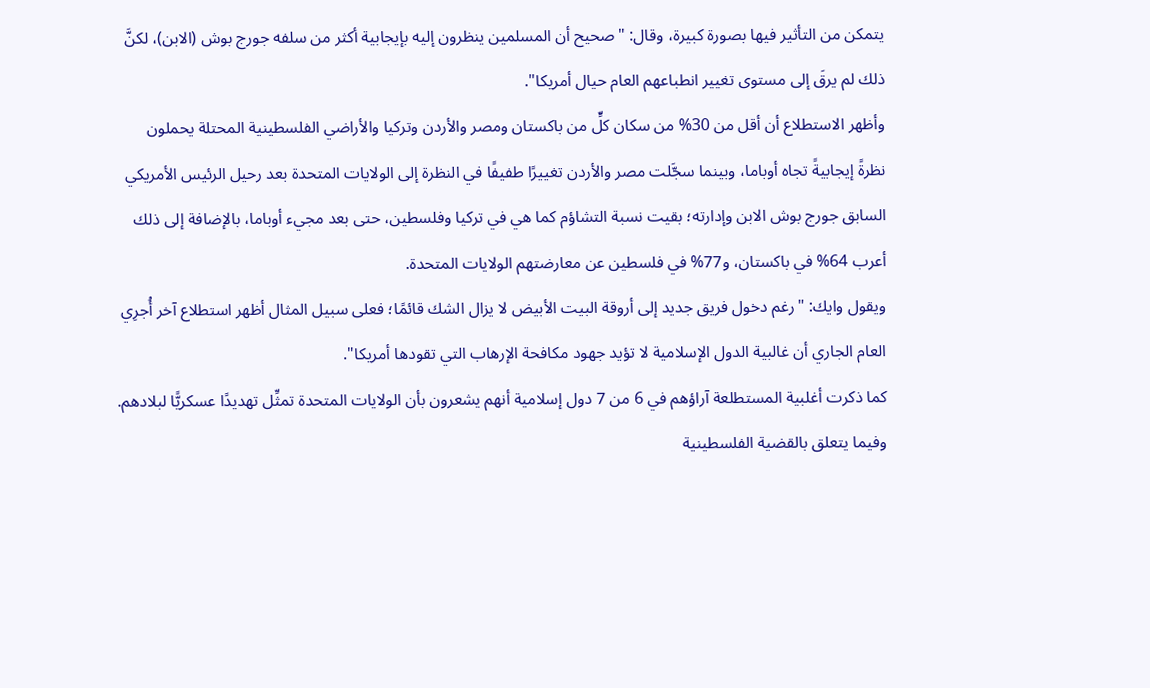يتمكن من التأثير فيها بصورة كبيرة، وقال: "صحيح أن المسلمين ينظرون إليه بإيجابية أكثر من سلفه جورج بوش (الابن)، لكنَّ ذلك لم يرقَ إلى مستوى تغيير انطباعهم العام حيال أمريكا".
وأظهر الاستطلاع أن أقل من 30% من سكان كلٍّ من باكستان ومصر والأردن وتركيا والأراضي الفلسطينية المحتلة يحملون نظرةً إيجابيةً تجاه أوباما، وبينما سجَّلت مصر والأردن تغييرًا طفيفًا في النظرة إلى الولايات المتحدة بعد رحيل الرئيس الأمريكي السابق جورج بوش الابن وإدارته؛ بقيت نسبة التشاؤم كما هي في تركيا وفلسطين، حتى بعد مجيء أوباما، بالإضافة إلى ذلك أعرب 64% في باكستان، و77% في فلسطين عن معارضتهم الولايات المتحدة.
ويقول وايك: "رغم دخول فريق جديد إلى أروقة البيت الأبيض لا يزال الشك قائمًا؛ فعلى سبيل المثال أظهر استطلاع آخر أُجرِي العام الجاري أن غالبية الدول الإسلامية لا تؤيد جهود مكافحة الإرهاب التي تقودها أمريكا".
كما ذكرت أغلبية المستطلعة آراؤهم في 6 من 7 دول إسلامية أنهم يشعرون بأن الولايات المتحدة تمثِّل تهديدًا عسكريًّا لبلادهم.
وفيما يتعلق بالقضية الفلسطينية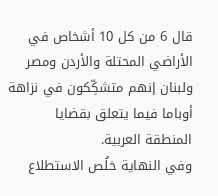قال 6 من كل 10 أشخاص في الأراضي المحتلة والأردن ومصر ولبنان إنهم متشكِّكون في نزاهة أوباما فيما يتعلق بقضايا المنطقة العربية.
وفي النهاية خلُص الاستطلاع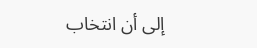إلى أن انتخاب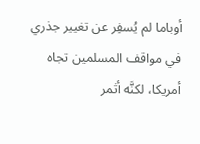أوباما لم يُسفِر عن تغيير جذري في مواقف المسلمين تجاه أمريكا، لكنَّه أثمر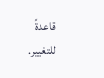قاعدةً للتغيير.